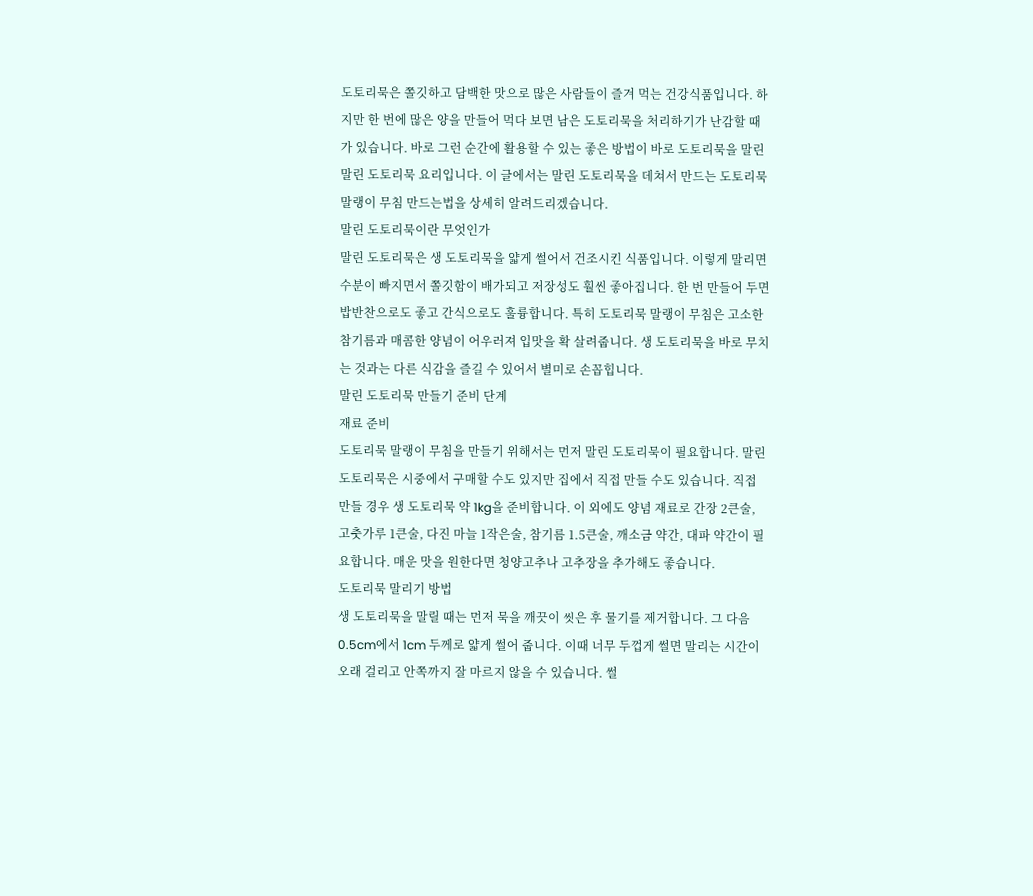도토리묵은 쫄깃하고 담백한 맛으로 많은 사람들이 즐겨 먹는 건강식품입니다. 하지만 한 번에 많은 양을 만들어 먹다 보면 남은 도토리묵을 처리하기가 난감할 때가 있습니다. 바로 그런 순간에 활용할 수 있는 좋은 방법이 바로 도토리묵을 말린 말린 도토리묵 요리입니다. 이 글에서는 말린 도토리묵을 데쳐서 만드는 도토리묵 말랭이 무침 만드는법을 상세히 알려드리겠습니다.
말린 도토리묵이란 무엇인가
말린 도토리묵은 생 도토리묵을 얇게 썰어서 건조시킨 식품입니다. 이렇게 말리면 수분이 빠지면서 쫄깃함이 배가되고 저장성도 훨씬 좋아집니다. 한 번 만들어 두면 밥반찬으로도 좋고 간식으로도 훌륭합니다. 특히 도토리묵 말랭이 무침은 고소한 참기름과 매콤한 양념이 어우러져 입맛을 확 살려줍니다. 생 도토리묵을 바로 무치는 것과는 다른 식감을 즐길 수 있어서 별미로 손꼽힙니다.
말린 도토리묵 만들기 준비 단계
재료 준비
도토리묵 말랭이 무침을 만들기 위해서는 먼저 말린 도토리묵이 필요합니다. 말린 도토리묵은 시중에서 구매할 수도 있지만 집에서 직접 만들 수도 있습니다. 직접 만들 경우 생 도토리묵 약 1kg을 준비합니다. 이 외에도 양념 재료로 간장 2큰술, 고춧가루 1큰술, 다진 마늘 1작은술, 참기름 1.5큰술, 깨소금 약간, 대파 약간이 필요합니다. 매운 맛을 원한다면 청양고추나 고추장을 추가해도 좋습니다.
도토리묵 말리기 방법
생 도토리묵을 말릴 때는 먼저 묵을 깨끗이 씻은 후 물기를 제거합니다. 그 다음 0.5cm에서 1cm 두께로 얇게 썰어 줍니다. 이때 너무 두껍게 썰면 말리는 시간이 오래 걸리고 안쪽까지 잘 마르지 않을 수 있습니다. 썰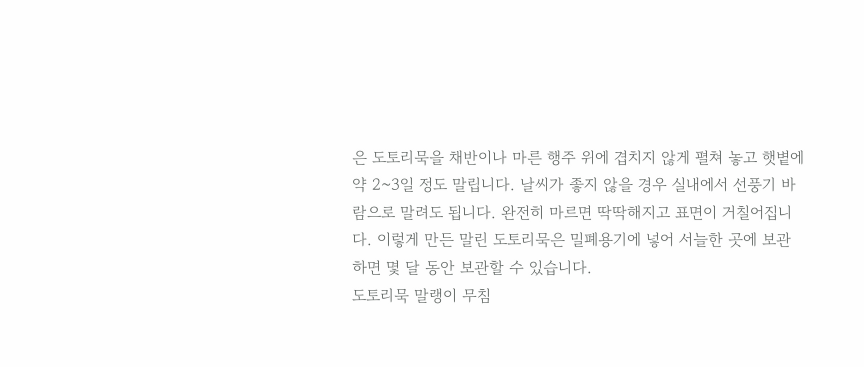은 도토리묵을 채반이나 마른 행주 위에 겹치지 않게 펼쳐 놓고 햇볕에 약 2~3일 정도 말립니다. 날씨가 좋지 않을 경우 실내에서 선풍기 바람으로 말려도 됩니다. 완전히 마르면 딱딱해지고 표면이 거칠어집니다. 이렇게 만든 말린 도토리묵은 밀폐용기에 넣어 서늘한 곳에 보관하면 몇 달 동안 보관할 수 있습니다.
도토리묵 말랭이 무침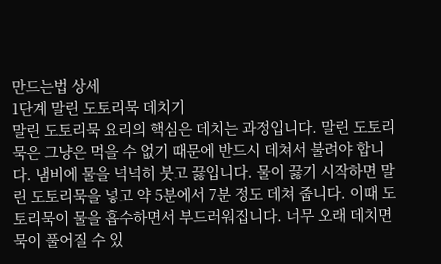만드는법 상세
1단계 말린 도토리묵 데치기
말린 도토리묵 요리의 핵심은 데치는 과정입니다. 말린 도토리묵은 그냥은 먹을 수 없기 때문에 반드시 데쳐서 불려야 합니다. 냄비에 물을 넉넉히 붓고 끓입니다. 물이 끓기 시작하면 말린 도토리묵을 넣고 약 5분에서 7분 정도 데쳐 줍니다. 이때 도토리묵이 물을 흡수하면서 부드러워집니다. 너무 오래 데치면 묵이 풀어질 수 있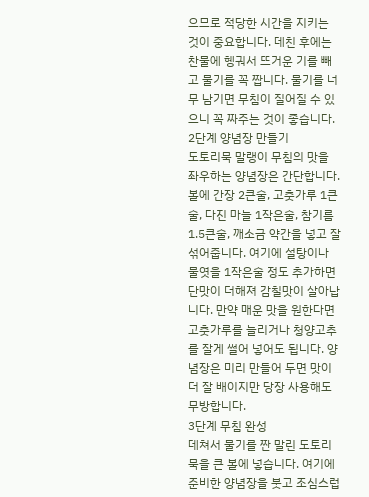으므로 적당한 시간을 지키는 것이 중요합니다. 데친 후에는 찬물에 헹궈서 뜨거운 기를 빼고 물기를 꼭 짭니다. 물기를 너무 남기면 무침이 질어질 수 있으니 꼭 짜주는 것이 좋습니다.
2단계 양념장 만들기
도토리묵 말랭이 무침의 맛을 좌우하는 양념장은 간단합니다. 볼에 간장 2큰술, 고춧가루 1큰술, 다진 마늘 1작은술, 참기름 1.5큰술, 깨소금 약간을 넣고 잘 섞어줍니다. 여기에 설탕이나 물엿을 1작은술 정도 추가하면 단맛이 더해져 감칠맛이 살아납니다. 만약 매운 맛을 원한다면 고춧가루를 늘리거나 청양고추를 잘게 썰어 넣어도 됩니다. 양념장은 미리 만들어 두면 맛이 더 잘 배이지만 당장 사용해도 무방합니다.
3단계 무침 완성
데쳐서 물기를 짠 말린 도토리묵을 큰 볼에 넣습니다. 여기에 준비한 양념장을 붓고 조심스럽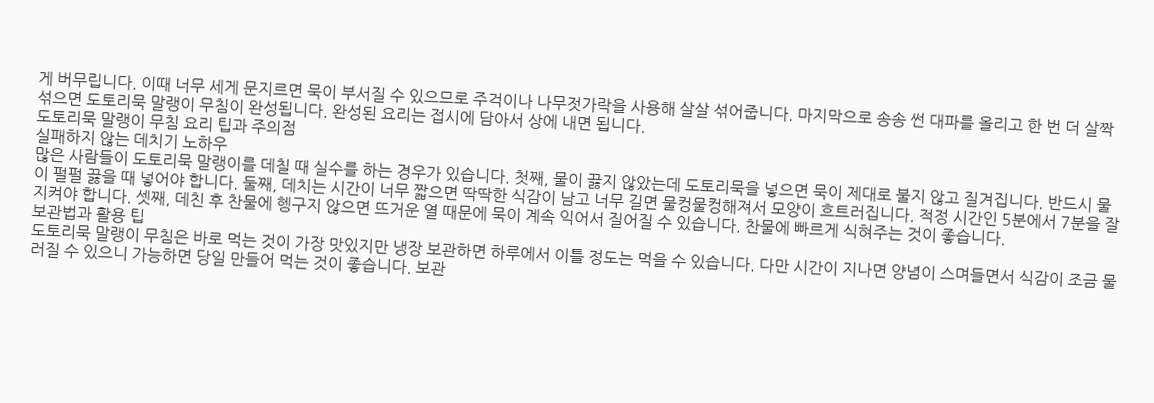게 버무립니다. 이때 너무 세게 문지르면 묵이 부서질 수 있으므로 주걱이나 나무젓가락을 사용해 살살 섞어줍니다. 마지막으로 송송 썬 대파를 올리고 한 번 더 살짝 섞으면 도토리묵 말랭이 무침이 완성됩니다. 완성된 요리는 접시에 담아서 상에 내면 됩니다.
도토리묵 말랭이 무침 요리 팁과 주의점
실패하지 않는 데치기 노하우
많은 사람들이 도토리묵 말랭이를 데칠 때 실수를 하는 경우가 있습니다. 첫째, 물이 끓지 않았는데 도토리묵을 넣으면 묵이 제대로 불지 않고 질겨집니다. 반드시 물이 펄펄 끓을 때 넣어야 합니다. 둘째, 데치는 시간이 너무 짧으면 딱딱한 식감이 남고 너무 길면 물컹물컹해져서 모양이 흐트러집니다. 적정 시간인 5분에서 7분을 잘 지켜야 합니다. 셋째, 데친 후 찬물에 헹구지 않으면 뜨거운 열 때문에 묵이 계속 익어서 질어질 수 있습니다. 찬물에 빠르게 식혀주는 것이 좋습니다.
보관법과 활용 팁
도토리묵 말랭이 무침은 바로 먹는 것이 가장 맛있지만 냉장 보관하면 하루에서 이틀 정도는 먹을 수 있습니다. 다만 시간이 지나면 양념이 스며들면서 식감이 조금 물러질 수 있으니 가능하면 당일 만들어 먹는 것이 좋습니다. 보관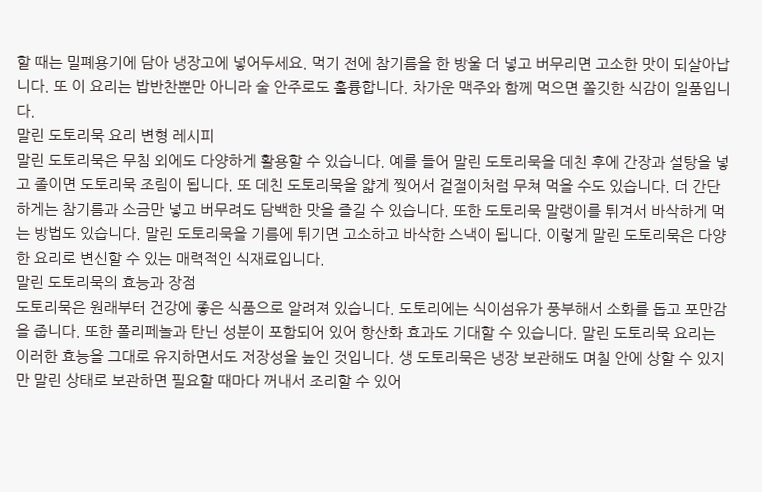할 때는 밀폐용기에 담아 냉장고에 넣어두세요. 먹기 전에 참기름을 한 방울 더 넣고 버무리면 고소한 맛이 되살아납니다. 또 이 요리는 밥반찬뿐만 아니라 술 안주로도 훌륭합니다. 차가운 맥주와 함께 먹으면 쫄깃한 식감이 일품입니다.
말린 도토리묵 요리 변형 레시피
말린 도토리묵은 무침 외에도 다양하게 활용할 수 있습니다. 예를 들어 말린 도토리묵을 데친 후에 간장과 설탕을 넣고 졸이면 도토리묵 조림이 됩니다. 또 데친 도토리묵을 얇게 찢어서 겉절이처럼 무쳐 먹을 수도 있습니다. 더 간단하게는 참기름과 소금만 넣고 버무려도 담백한 맛을 즐길 수 있습니다. 또한 도토리묵 말랭이를 튀겨서 바삭하게 먹는 방법도 있습니다. 말린 도토리묵을 기름에 튀기면 고소하고 바삭한 스낵이 됩니다. 이렇게 말린 도토리묵은 다양한 요리로 변신할 수 있는 매력적인 식재료입니다.
말린 도토리묵의 효능과 장점
도토리묵은 원래부터 건강에 좋은 식품으로 알려져 있습니다. 도토리에는 식이섬유가 풍부해서 소화를 돕고 포만감을 줍니다. 또한 폴리페놀과 탄닌 성분이 포함되어 있어 항산화 효과도 기대할 수 있습니다. 말린 도토리묵 요리는 이러한 효능을 그대로 유지하면서도 저장성을 높인 것입니다. 생 도토리묵은 냉장 보관해도 며칠 안에 상할 수 있지만 말린 상태로 보관하면 필요할 때마다 꺼내서 조리할 수 있어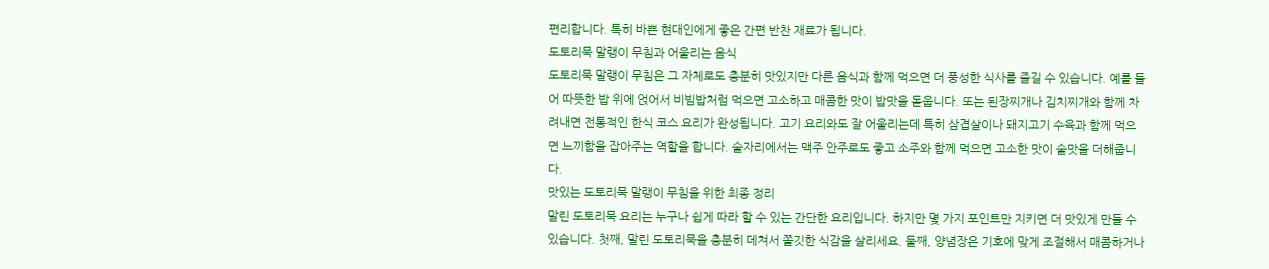편리합니다. 특히 바쁜 현대인에게 좋은 간편 반찬 재료가 됩니다.
도토리묵 말랭이 무침과 어울리는 음식
도토리묵 말랭이 무침은 그 자체로도 충분히 맛있지만 다른 음식과 함께 먹으면 더 풍성한 식사를 즐길 수 있습니다. 예를 들어 따뜻한 밥 위에 얹어서 비빔밥처럼 먹으면 고소하고 매콤한 맛이 밥맛을 돋웁니다. 또는 된장찌개나 김치찌개와 함께 차려내면 전통적인 한식 코스 요리가 완성됩니다. 고기 요리와도 잘 어울리는데 특히 삼겹살이나 돼지고기 수육과 함께 먹으면 느끼함을 잡아주는 역할을 합니다. 술자리에서는 맥주 안주로도 좋고 소주와 함께 먹으면 고소한 맛이 술맛을 더해줍니다.
맛있는 도토리묵 말랭이 무침을 위한 최종 정리
말린 도토리묵 요리는 누구나 쉽게 따라 할 수 있는 간단한 요리입니다. 하지만 몇 가지 포인트만 지키면 더 맛있게 만들 수 있습니다. 첫째, 말린 도토리묵을 충분히 데쳐서 쫄깃한 식감을 살리세요. 둘째, 양념장은 기호에 맞게 조절해서 매콤하거나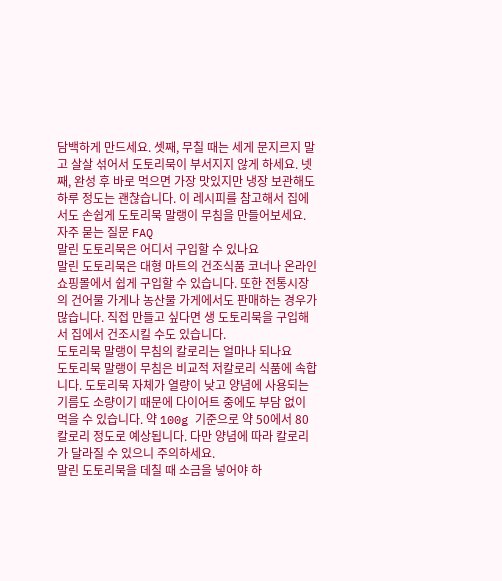담백하게 만드세요. 셋째, 무칠 때는 세게 문지르지 말고 살살 섞어서 도토리묵이 부서지지 않게 하세요. 넷째, 완성 후 바로 먹으면 가장 맛있지만 냉장 보관해도 하루 정도는 괜찮습니다. 이 레시피를 참고해서 집에서도 손쉽게 도토리묵 말랭이 무침을 만들어보세요.
자주 묻는 질문 FAQ
말린 도토리묵은 어디서 구입할 수 있나요
말린 도토리묵은 대형 마트의 건조식품 코너나 온라인 쇼핑몰에서 쉽게 구입할 수 있습니다. 또한 전통시장의 건어물 가게나 농산물 가게에서도 판매하는 경우가 많습니다. 직접 만들고 싶다면 생 도토리묵을 구입해서 집에서 건조시킬 수도 있습니다.
도토리묵 말랭이 무침의 칼로리는 얼마나 되나요
도토리묵 말랭이 무침은 비교적 저칼로리 식품에 속합니다. 도토리묵 자체가 열량이 낮고 양념에 사용되는 기름도 소량이기 때문에 다이어트 중에도 부담 없이 먹을 수 있습니다. 약 100g 기준으로 약 50에서 80칼로리 정도로 예상됩니다. 다만 양념에 따라 칼로리가 달라질 수 있으니 주의하세요.
말린 도토리묵을 데칠 때 소금을 넣어야 하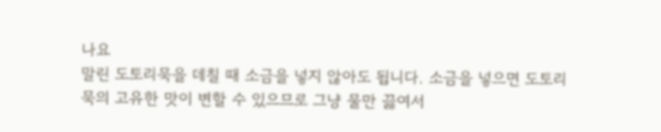나요
말린 도토리묵을 데칠 때 소금을 넣지 않아도 됩니다. 소금을 넣으면 도토리묵의 고유한 맛이 변할 수 있으므로 그냥 물만 끓여서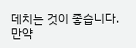데치는 것이 좋습니다. 만약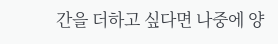간을 더하고 싶다면 나중에 양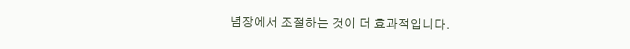념장에서 조절하는 것이 더 효과적입니다.